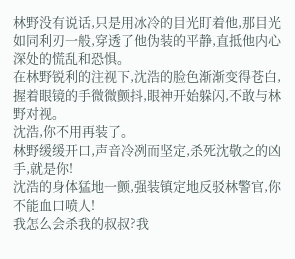林野没有说话,只是用冰冷的目光盯着他,那目光如同利刃一般,穿透了他伪装的平静,直抵他内心深处的慌乱和恐惧。
在林野锐利的注视下,沈浩的脸色渐渐变得苍白,握着眼镜的手微微颤抖,眼神开始躲闪,不敢与林野对视。
沈浩,你不用再装了。
林野缓缓开口,声音冷冽而坚定,杀死沈敬之的凶手,就是你!
沈浩的身体猛地一颤,强装镇定地反驳林警官,你不能血口喷人!
我怎么会杀我的叔叔?我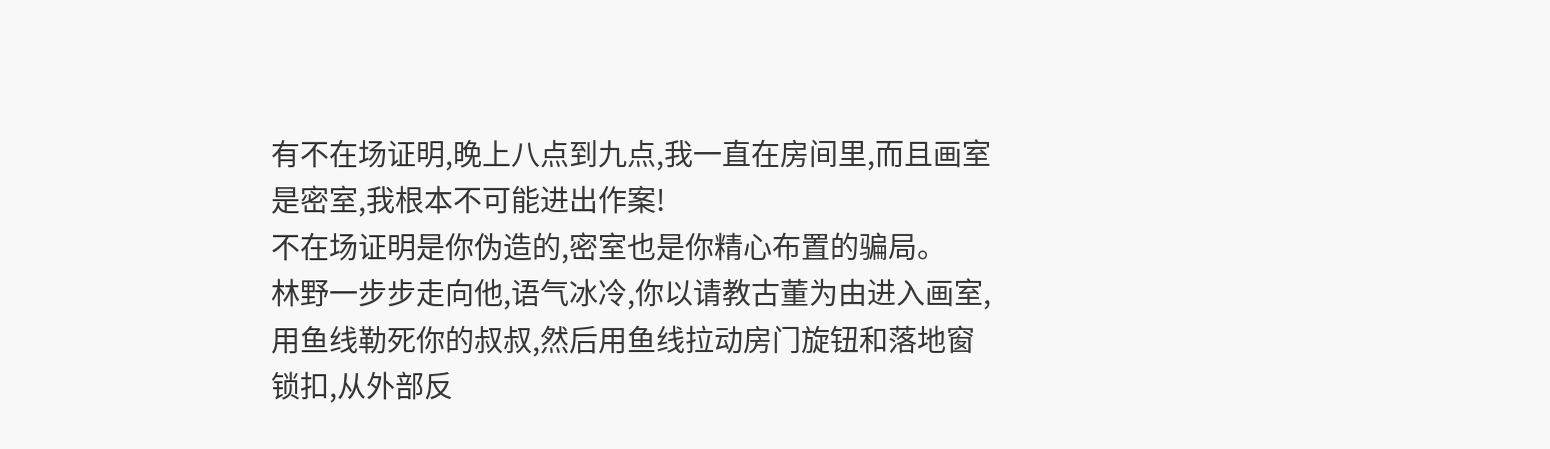有不在场证明,晚上八点到九点,我一直在房间里,而且画室是密室,我根本不可能进出作案!
不在场证明是你伪造的,密室也是你精心布置的骗局。
林野一步步走向他,语气冰冷,你以请教古董为由进入画室,用鱼线勒死你的叔叔,然后用鱼线拉动房门旋钮和落地窗锁扣,从外部反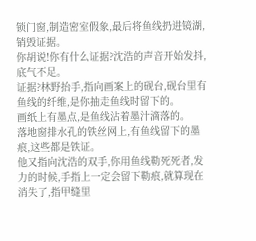锁门窗,制造密室假象,最后将鱼线扔进镜湖,销毁证据。
你胡说!你有什么证据?沈浩的声音开始发抖,底气不足。
证据?林野抬手,指向画案上的砚台,砚台里有鱼线的纤维,是你抽走鱼线时留下的。
画纸上有墨点,是鱼线沾着墨汁滴落的。
落地窗排水孔的铁丝网上,有鱼线留下的墨痕,这些都是铁证。
他又指向沈浩的双手,你用鱼线勒死死者,发力的时候,手指上一定会留下勒痕,就算现在消失了,指甲缝里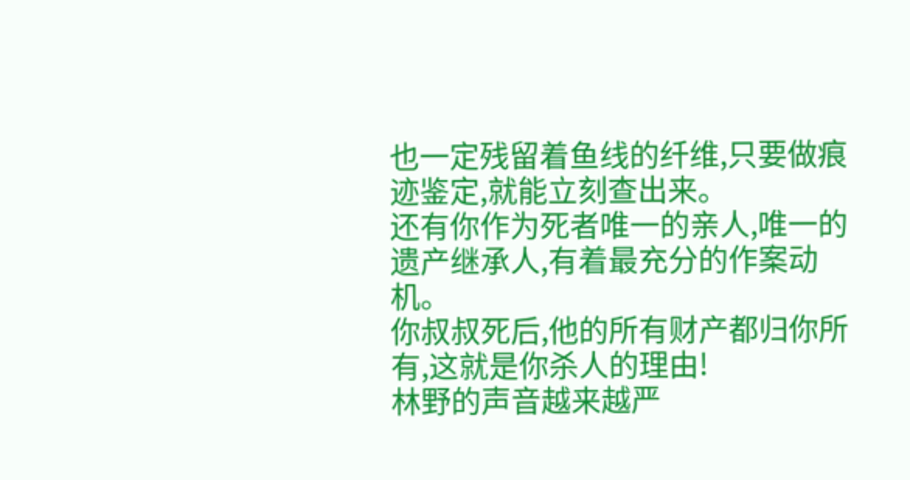也一定残留着鱼线的纤维,只要做痕迹鉴定,就能立刻查出来。
还有你作为死者唯一的亲人,唯一的遗产继承人,有着最充分的作案动机。
你叔叔死后,他的所有财产都归你所有,这就是你杀人的理由!
林野的声音越来越严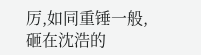厉,如同重锤一般,砸在沈浩的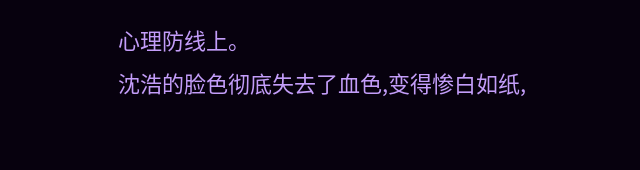心理防线上。
沈浩的脸色彻底失去了血色,变得惨白如纸,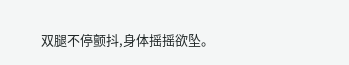双腿不停颤抖,身体摇摇欲坠。